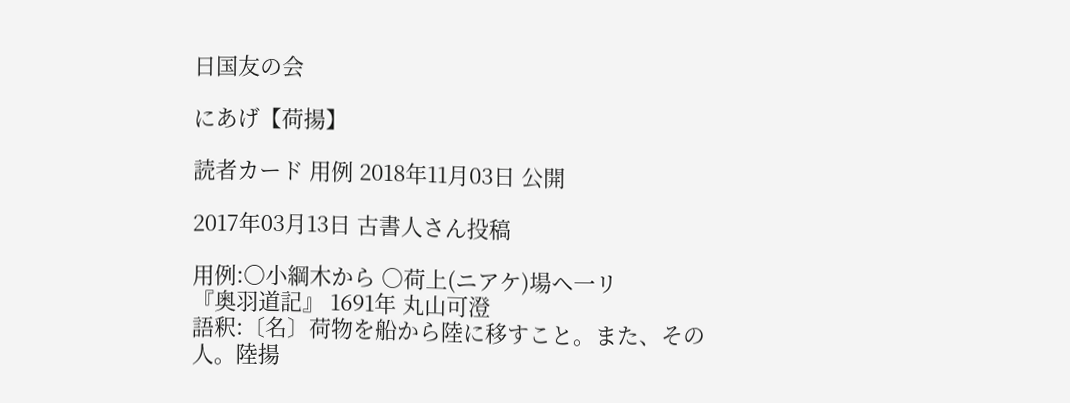日国友の会

にあげ【荷揚】

読者カード 用例 2018年11月03日 公開

2017年03月13日 古書人さん投稿

用例:○小綱木から ○荷上(ニアケ)場ヘ一リ
『奥羽道記』 1691年 丸山可澄
語釈:〔名〕荷物を船から陸に移すこと。また、その人。陸揚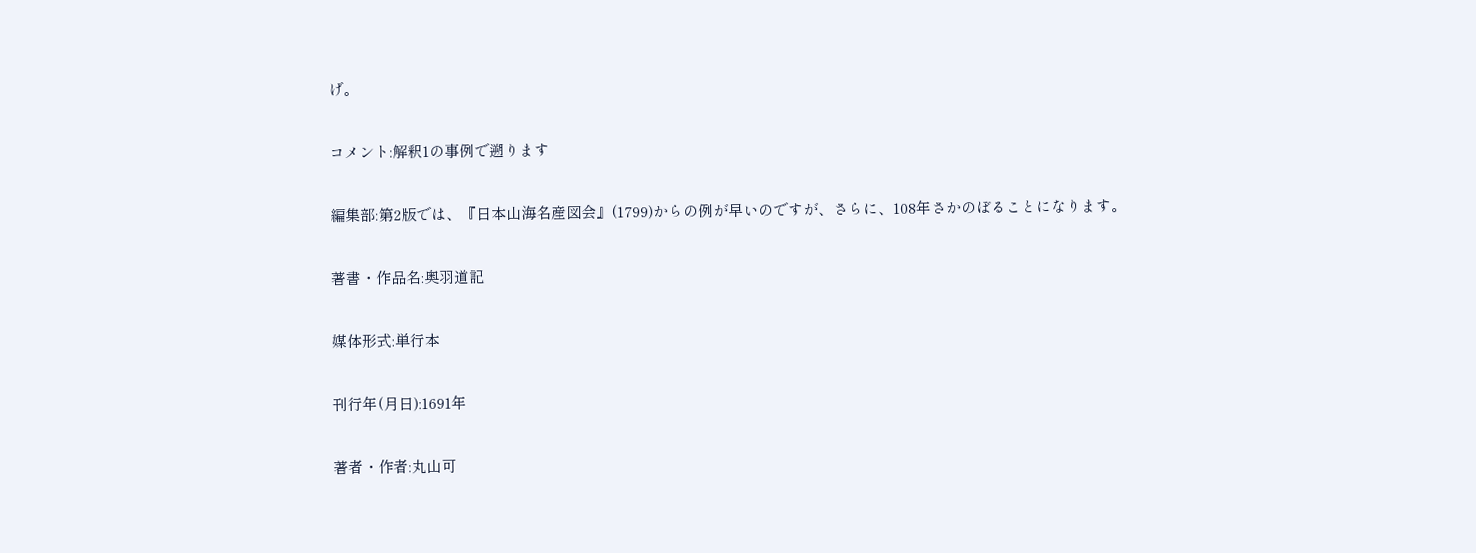げ。

コメント:解釈1の事例で遡ります

編集部:第2版では、『日本山海名産図会』(1799)からの例が早いのですが、さらに、108年さかのぼることになります。

著書・作品名:奥羽道記

媒体形式:単行本

刊行年(月日):1691年

著者・作者:丸山可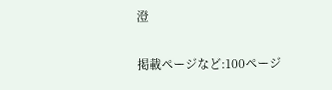澄

掲載ページなど:100ページ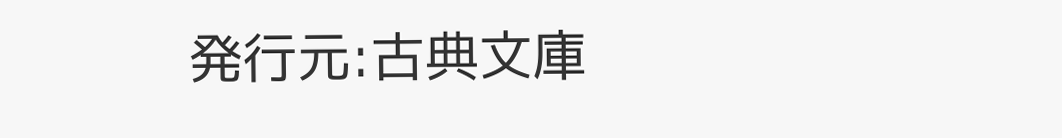発行元:古典文庫